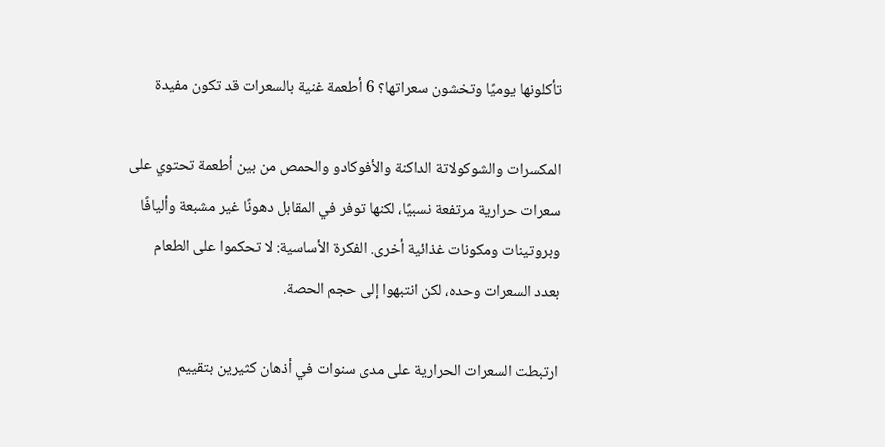تأكلونها يوميًا وتخشون سعراتها؟ 6 أطعمة غنية بالسعرات قد تكون مفيدة

المكسرات والشوكولاتة الداكنة والأفوكادو والحمص من بين أطعمة تحتوي على سعرات حرارية مرتفعة نسبيًا، لكنها توفر في المقابل دهونًا غير مشبعة وأليافًا وبروتينات ومكونات غذائية أخرى. الفكرة الأساسية: لا تحكموا على الطعام بعدد السعرات وحده، لكن انتبهوا إلى حجم الحصة.

ارتبطت السعرات الحرارية على مدى سنوات في أذهان كثيرين بتقييم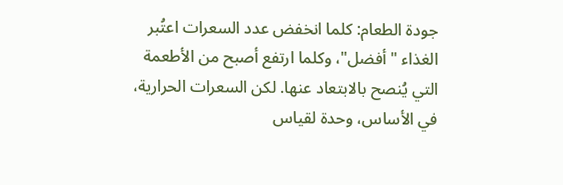جودة الطعام: كلما انخفض عدد السعرات اعتُبر الغذاء "أفضل"، وكلما ارتفع أصبح من الأطعمة التي يُنصح بالابتعاد عنها. لكن السعرات الحرارية، في الأساس، وحدة لقياس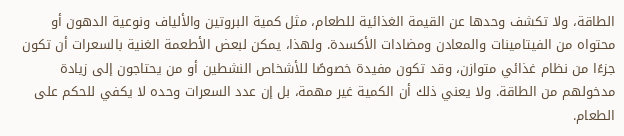الطاقة، ولا تكشف وحدها عن القيمة الغذائية للطعام، مثل كمية البروتين والألياف ونوعية الدهون أو محتواه من الفيتامينات والمعادن ومضادات الأكسدة. ولهذا، يمكن لبعض الأطعمة الغنية بالسعرات أن تكون جزءًا من نظام غذائي متوازن، وقد تكون مفيدة خصوصًا للأشخاص النشطين أو من يحتاجون إلى زيادة مدخولهم من الطاقة. ولا يعني ذلك أن الكمية غير مهمة، بل إن عدد السعرات وحده لا يكفي للحكم على الطعام.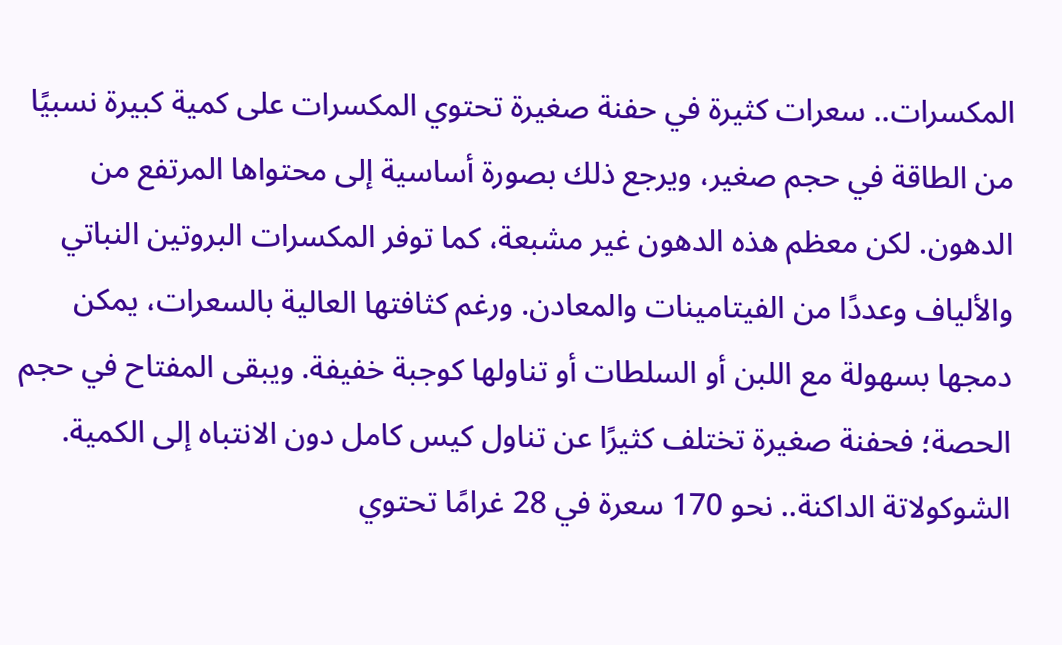المكسرات.. سعرات كثيرة في حفنة صغيرة تحتوي المكسرات على كمية كبيرة نسبيًا من الطاقة في حجم صغير، ويرجع ذلك بصورة أساسية إلى محتواها المرتفع من الدهون. لكن معظم هذه الدهون غير مشبعة، كما توفر المكسرات البروتين النباتي والألياف وعددًا من الفيتامينات والمعادن. ورغم كثافتها العالية بالسعرات، يمكن دمجها بسهولة مع اللبن أو السلطات أو تناولها كوجبة خفيفة. ويبقى المفتاح في حجم الحصة؛ فحفنة صغيرة تختلف كثيرًا عن تناول كيس كامل دون الانتباه إلى الكمية.
الشوكولاتة الداكنة.. نحو 170 سعرة في 28 غرامًا تحتوي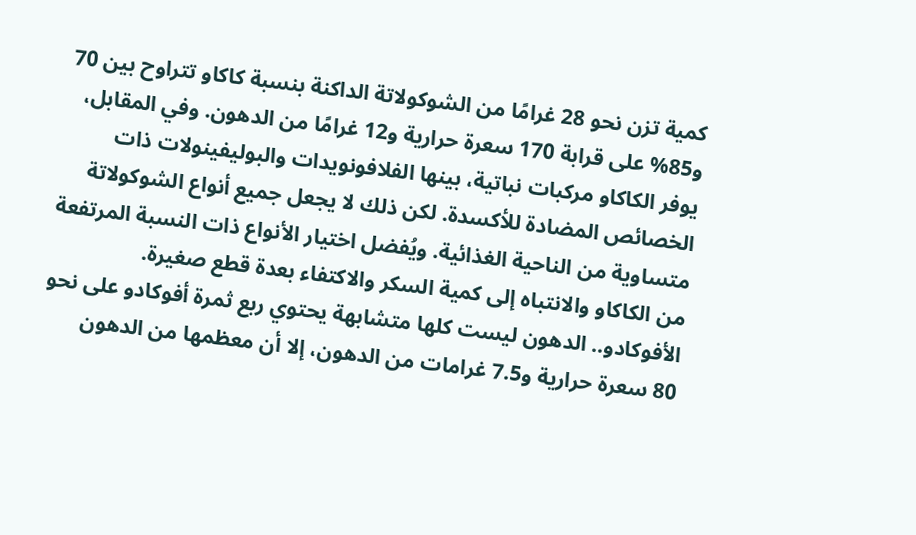كمية تزن نحو 28 غرامًا من الشوكولاتة الداكنة بنسبة كاكاو تتراوح بين 70 و85% على قرابة 170 سعرة حرارية و12 غرامًا من الدهون. وفي المقابل، يوفر الكاكاو مركبات نباتية، بينها الفلافونويدات والبوليفينولات ذات الخصائص المضادة للأكسدة. لكن ذلك لا يجعل جميع أنواع الشوكولاتة متساوية من الناحية الغذائية. ويُفضل اختيار الأنواع ذات النسبة المرتفعة من الكاكاو والانتباه إلى كمية السكر والاكتفاء بعدة قطع صغيرة.
الأفوكادو.. الدهون ليست كلها متشابهة يحتوي ربع ثمرة أفوكادو على نحو 80 سعرة حرارية و7.5 غرامات من الدهون، إلا أن معظمها من الدهون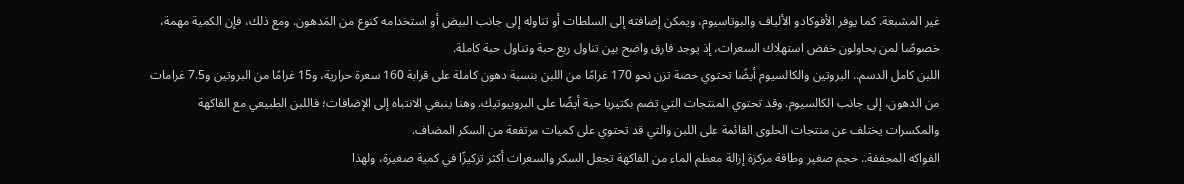غير المشبعة. كما يوفر الأفوكادو الألياف والبوتاسيوم، ويمكن إضافته إلى السلطات أو تناوله إلى جانب البيض أو استخدامه كنوع من المَدهون. ومع ذلك، فإن الكمية مهمة، خصوصًا لمن يحاولون خفض استهلاك السعرات، إذ يوجد فارق واضح بين تناول ربع حبة وتناول حبة كاملة.
اللبن كامل الدسم.. البروتين والكالسيوم أيضًا تحتوي حصة تزن نحو 170 غرامًا من اللبن بنسبة دهون كاملة على قرابة 160 سعرة حرارية، و15 غرامًا من البروتين و7.5 غرامات من الدهون، إلى جانب الكالسيوم. وقد تحتوي المنتجات التي تضم بكتيريا حية أيضًا على البروبيوتيك. وهنا ينبغي الانتباه إلى الإضافات؛ فاللبن الطبيعي مع الفاكهة والمكسرات يختلف عن منتجات الحلوى القائمة على اللبن والتي قد تحتوي على كميات مرتفعة من السكر المضاف.
الفواكه المجففة.. حجم صغير وطاقة مركزة إزالة معظم الماء من الفاكهة تجعل السكر والسعرات أكثر تركيزًا في كمية صغيرة، ولهذا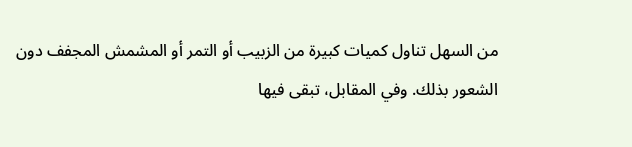من السهل تناول كميات كبيرة من الزبيب أو التمر أو المشمش المجفف دون الشعور بذلك. وفي المقابل، تبقى فيها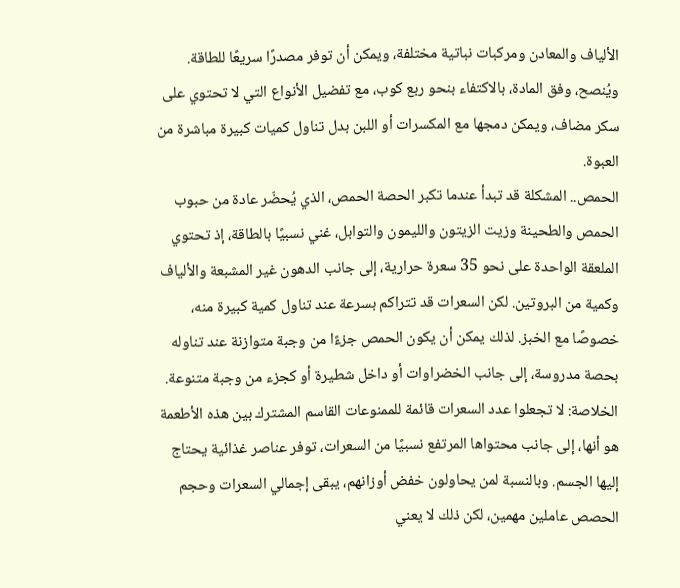الألياف والمعادن ومركبات نباتية مختلفة، ويمكن أن توفر مصدرًا سريعًا للطاقة. ويُنصح، وفق المادة، بالاكتفاء بنحو ربع كوب، مع تفضيل الأنواع التي لا تحتوي على سكر مضاف، ويمكن دمجها مع المكسرات أو اللبن بدل تناول كميات كبيرة مباشرة من العبوة.
الحمص.. المشكلة قد تبدأ عندما تكبر الحصة الحمص، الذي يُحضّر عادة من حبوب الحمص والطحينة وزيت الزيتون والليمون والتوابل، غني نسبيًا بالطاقة، إذ تحتوي الملعقة الواحدة على نحو 35 سعرة حرارية، إلى جانب الدهون غير المشبعة والألياف وكمية من البروتين. لكن السعرات قد تتراكم بسرعة عند تناول كمية كبيرة منه، خصوصًا مع الخبز. لذلك يمكن أن يكون الحمص جزءًا من وجبة متوازنة عند تناوله بحصة مدروسة، إلى جانب الخضراوات أو داخل شطيرة أو كجزء من وجبة متنوعة.
الخلاصة: لا تجعلوا عدد السعرات قائمة للممنوعات القاسم المشترك بين هذه الأطعمة هو أنها، إلى جانب محتواها المرتفع نسبيًا من السعرات، توفر عناصر غذائية يحتاج إليها الجسم. وبالنسبة لمن يحاولون خفض أوزانهم، يبقى إجمالي السعرات وحجم الحصص عاملين مهمين، لكن ذلك لا يعني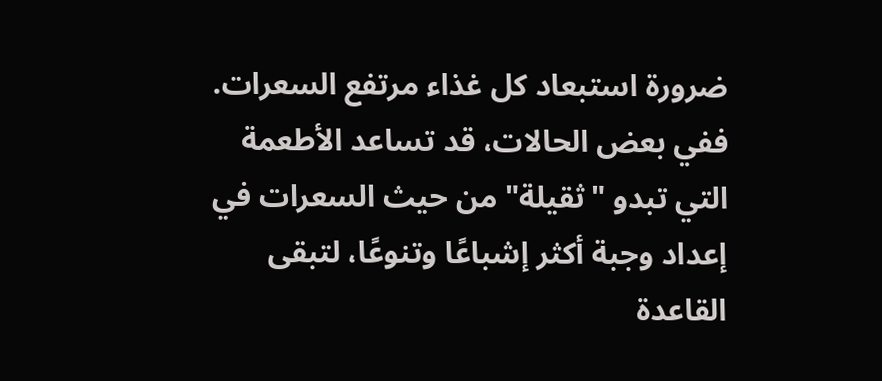ضرورة استبعاد كل غذاء مرتفع السعرات. ففي بعض الحالات، قد تساعد الأطعمة التي تبدو "ثقيلة" من حيث السعرات في إعداد وجبة أكثر إشباعًا وتنوعًا، لتبقى القاعدة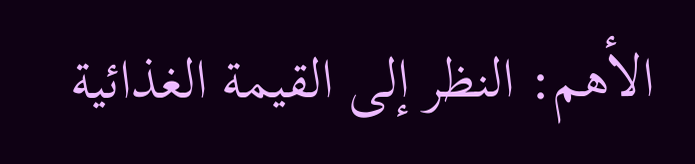الأهم: النظر إلى القيمة الغذائية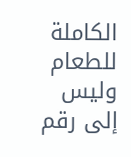الكاملة للطعام وليس إلى رقم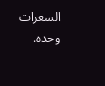السعرات وحده.